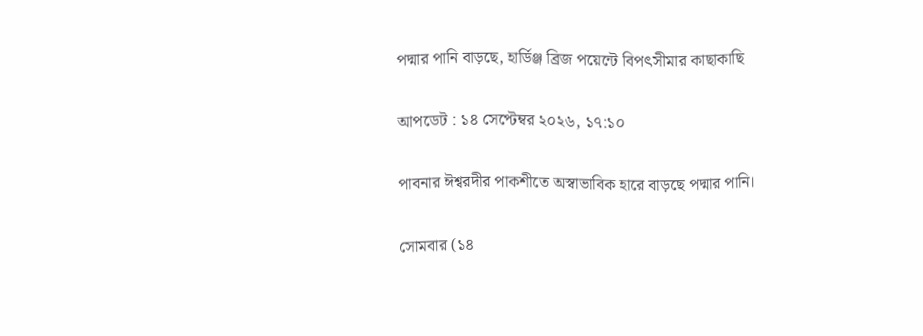পদ্মার পানি বাড়ছে, হার্ডিঞ্জ ব্রিজ পয়েন্টে বিপৎসীমার কাছাকাছি

আপডেট : ১৪ সেপ্টেম্বর ২০২৬, ১৭:১০

পাবনার ঈশ্বরদীর পাকশীতে অস্বাভাবিক হারে বাড়ছে পদ্মার পানি।

সোমবার (১৪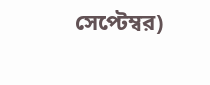সেপ্টেম্বর)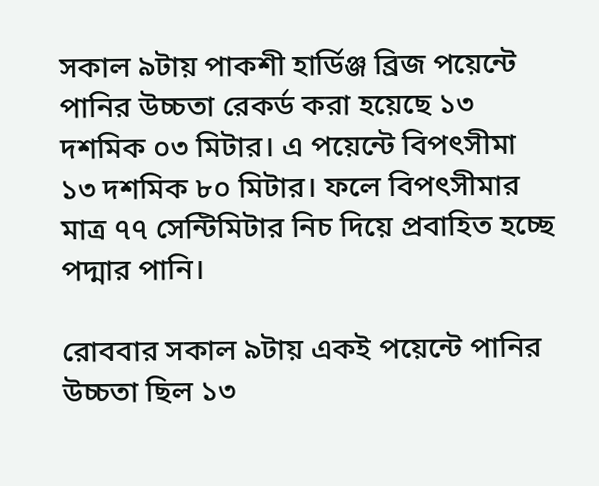সকাল ৯টায় পাকশী হার্ডিঞ্জ ব্রিজ পয়েন্টে পানির উচ্চতা রেকর্ড করা হয়েছে ১৩ দশমিক ০৩ মিটার। এ পয়েন্টে বিপৎসীমা ১৩ দশমিক ৮০ মিটার। ফলে বিপৎসীমার মাত্র ৭৭ সেন্টিমিটার নিচ দিয়ে প্রবাহিত হচ্ছে পদ্মার পানি।

রোববার সকাল ৯টায় একই পয়েন্টে পানির উচ্চতা ছিল ১৩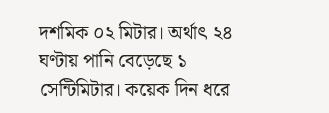দশমিক ০২ মিটার। অর্থাৎ ২৪ ঘণ্টায় পানি বেড়েছে ১ সেন্টিমিটার। কয়েক দিন ধরে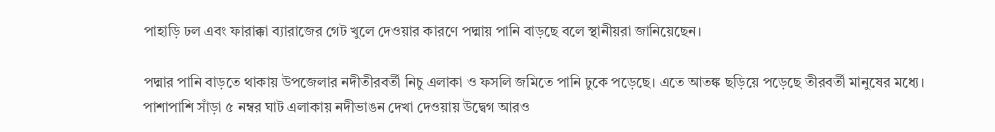পাহাড়ি ঢল এবং ফারাক্কা ব্যারাজের গেট খুলে দেওয়ার কারণে পদ্মায় পানি বাড়ছে বলে স্থানীয়রা জানিয়েছেন।

পদ্মার পানি বাড়তে থাকায় উপজেলার নদীতীরবর্তী নিচু এলাকা ও ফসলি জমিতে পানি ঢুকে পড়েছে। এতে আতঙ্ক ছড়িয়ে পড়েছে তীরবর্তী মানুষের মধ্যে। পাশাপাশি সাঁড়া ৫ নম্বর ঘাট এলাকায় নদীভাঙন দেখা দেওয়ায় উদ্বেগ আরও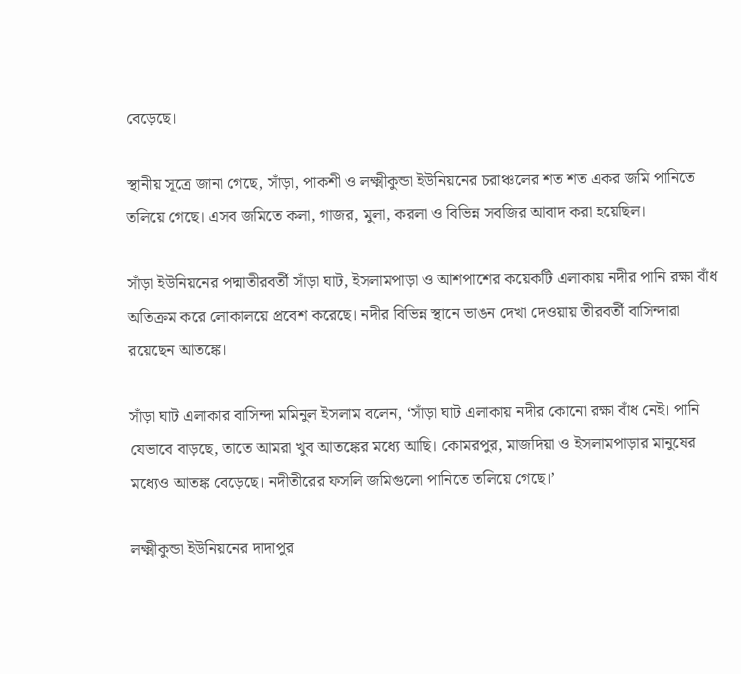বেড়েছে।

স্থানীয় সূত্রে জানা গেছে, সাঁড়া, পাকশী ও লক্ষ্মীকুন্ডা ইউনিয়নের চরাঞ্চলের শত শত একর জমি পানিতে তলিয়ে গেছে। এসব জমিতে কলা, গাজর, মুলা, করলা ও বিভিন্ন সবজির আবাদ করা হয়েছিল।

সাঁড়া ইউনিয়নের পদ্মাতীরবর্তী সাঁড়া ঘাট, ইসলামপাড়া ও আশপাশের কয়েকটি এলাকায় নদীর পানি রক্ষা বাঁধ অতিক্রম করে লোকালয়ে প্রবেশ করেছে। নদীর বিভিন্ন স্থানে ভাঙন দেখা দেওয়ায় তীরবর্তী বাসিন্দারা রয়েছেন আতঙ্কে।

সাঁড়া ঘাট এলাকার বাসিন্দা মমিনুল ইসলাম বলেন, ‘সাঁড়া ঘাট এলাকায় নদীর কোনো রক্ষা বাঁধ নেই। পানি যেভাবে বাড়ছে, তাতে আমরা খুব আতঙ্কের মধ্যে আছি। কোমরপুর, মাজদিয়া ও ইসলামপাড়ার মানুষের মধ্যেও আতঙ্ক বেড়েছে। নদীতীরের ফসলি জমিগুলো পানিতে তলিয়ে গেছে।’

লক্ষ্মীকুন্ডা ইউনিয়নের দাদাপুর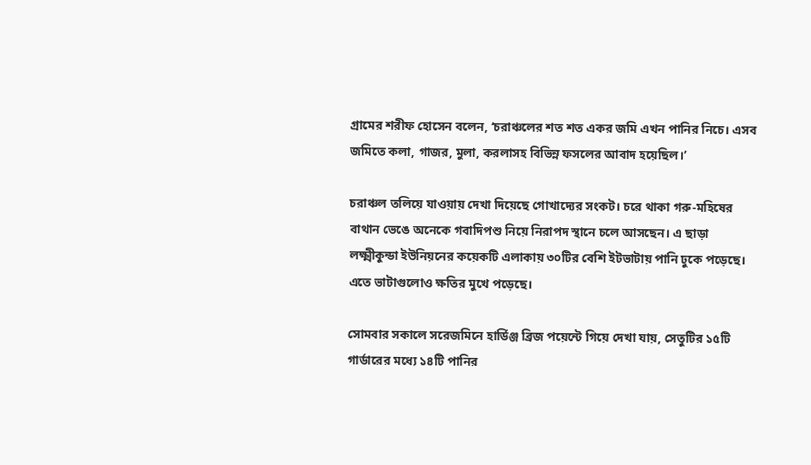গ্রামের শরীফ হোসেন বলেন, ‘চরাঞ্চলের শত শত একর জমি এখন পানির নিচে। এসব জমিতে কলা, গাজর, মুলা, করলাসহ বিভিন্ন ফসলের আবাদ হয়েছিল।’

চরাঞ্চল তলিয়ে যাওয়ায় দেখা দিয়েছে গোখাদ্যের সংকট। চরে থাকা গরু-মহিষের বাথান ভেঙে অনেকে গবাদিপশু নিয়ে নিরাপদ স্থানে চলে আসছেন। এ ছাড়া লক্ষ্মীকুন্ডা ইউনিয়নের কয়েকটি এলাকায় ৩০টির বেশি ইটভাটায় পানি ঢুকে পড়েছে। এতে ভাটাগুলোও ক্ষতির মুখে পড়েছে।

সোমবার সকালে সরেজমিনে হার্ডিঞ্জ ব্রিজ পয়েন্টে গিয়ে দেখা যায়, সেতুটির ১৫টি গার্ডারের মধ্যে ১৪টি পানির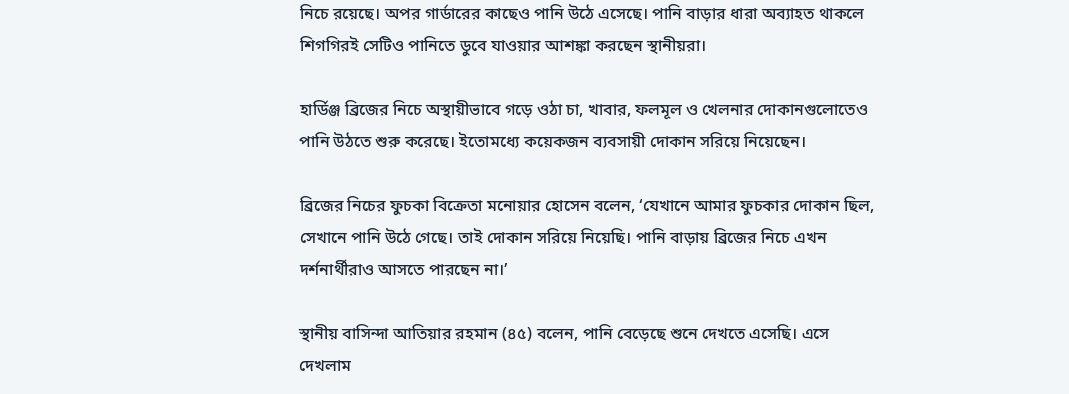নিচে রয়েছে। অপর গার্ডারের কাছেও পানি উঠে এসেছে। পানি বাড়ার ধারা অব্যাহত থাকলে শিগগিরই সেটিও পানিতে ডুবে যাওয়ার আশঙ্কা করছেন স্থানীয়রা।

হার্ডিঞ্জ ব্রিজের নিচে অস্থায়ীভাবে গড়ে ওঠা চা, খাবার, ফলমূল ও খেলনার দোকানগুলোতেও পানি উঠতে শুরু করেছে। ইতোমধ্যে কয়েকজন ব্যবসায়ী দোকান সরিয়ে নিয়েছেন।

ব্রিজের নিচের ফুচকা বিক্রেতা মনোয়ার হোসেন বলেন, ‘যেখানে আমার ফুচকার দোকান ছিল, সেখানে পানি উঠে গেছে। তাই দোকান সরিয়ে নিয়েছি। পানি বাড়ায় ব্রিজের নিচে এখন দর্শনার্থীরাও আসতে পারছেন না।’

স্থানীয় বাসিন্দা আতিয়ার রহমান (৪৫) বলেন, পানি বেড়েছে শুনে দেখতে এসেছি। এসে দেখলাম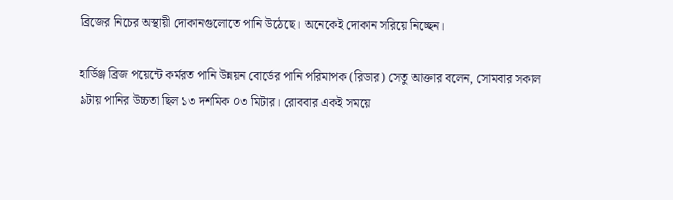ব্রিজের নিচের অস্থায়ী দোকানগুলোতে পানি উঠেছে। অনেকেই দোকান সরিয়ে নিচ্ছেন।

হার্ডিঞ্জ ব্রিজ পয়েন্টে কর্মরত পানি উন্নয়ন বোর্ডের পানি পরিমাপক (রিডার) সেতু আক্তার বলেন, সোমবার সকাল ৯টায় পানির উচ্চতা ছিল ১৩ দশমিক ০৩ মিটার। রোববার একই সময়ে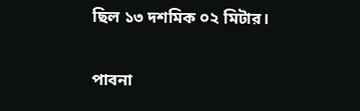ছিল ১৩ দশমিক ০২ মিটার।

পাবনা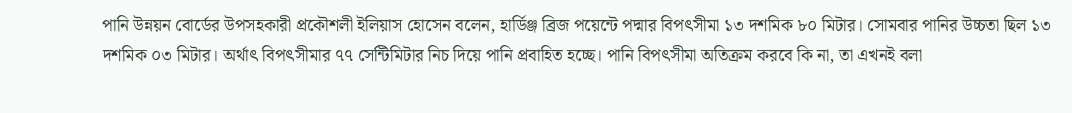পানি উন্নয়ন বোর্ডের উপসহকারী প্রকৌশলী ইলিয়াস হোসেন বলেন, হার্ডিঞ্জ ব্রিজ পয়েন্টে পদ্মার বিপৎসীমা ১৩ দশমিক ৮০ মিটার। সোমবার পানির উচ্চতা ছিল ১৩ দশমিক ০৩ মিটার। অর্থাৎ বিপৎসীমার ৭৭ সেন্টিমিটার নিচ দিয়ে পানি প্রবাহিত হচ্ছে। পানি বিপৎসীমা অতিক্রম করবে কি না, তা এখনই বলা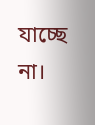যাচ্ছে না।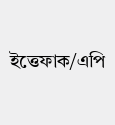ইত্তেফাক/এপি